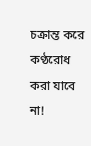চক্রান্ত করে কণ্ঠরোধ করা যাবে না!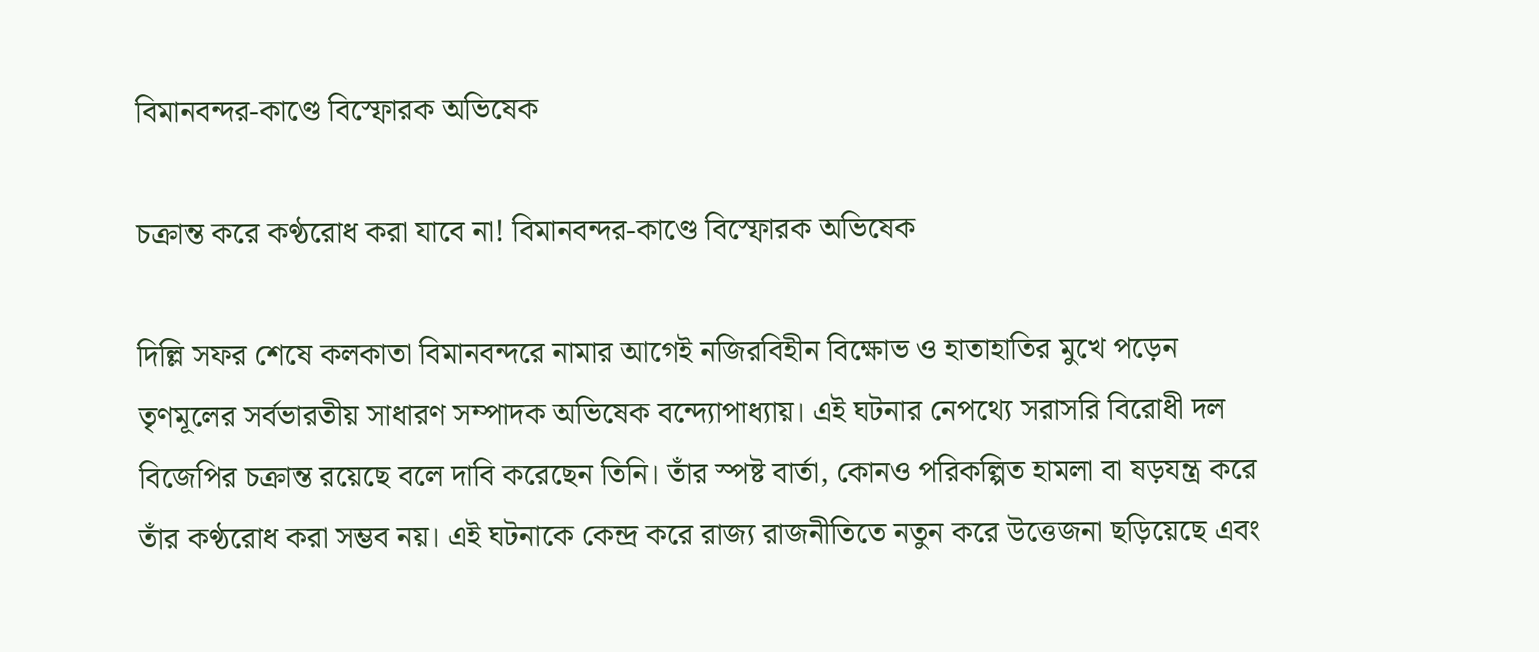বিমানবন্দর-কাণ্ডে বিস্ফোরক অভিষেক

চক্রান্ত করে কণ্ঠরোধ করা যাবে না! বিমানবন্দর-কাণ্ডে বিস্ফোরক অভিষেক

দিল্লি সফর শেষে কলকাতা বিমানবন্দরে নামার আগেই নজিরবিহীন বিক্ষোভ ও হাতাহাতির মুখে পড়েন তৃণমূলের সর্বভারতীয় সাধারণ সম্পাদক অভিষেক বন্দ্যোপাধ্যায়। এই ঘটনার নেপথ্যে সরাসরি বিরোধী দল বিজেপির চক্রান্ত রয়েছে বলে দাবি করেছেন তিনি। তাঁর স্পষ্ট বার্তা, কোনও পরিকল্পিত হামলা বা ষড়যন্ত্র করে তাঁর কণ্ঠরোধ করা সম্ভব নয়। এই ঘটনাকে কেন্দ্র করে রাজ্য রাজনীতিতে নতুন করে উত্তেজনা ছড়িয়েছে এবং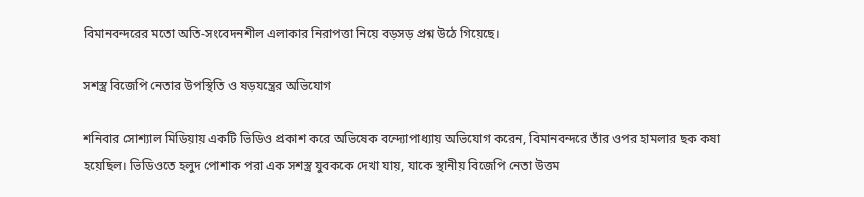বিমানবন্দরের মতো অতি-সংবেদনশীল এলাকার নিরাপত্তা নিয়ে বড়সড় প্রশ্ন উঠে গিয়েছে।

সশস্ত্র বিজেপি নেতার উপস্থিতি ও ষড়যন্ত্রের অভিযোগ

শনিবার সোশ্যাল মিডিয়ায় একটি ভিডিও প্রকাশ করে অভিষেক বন্দ্যোপাধ্যায় অভিযোগ করেন, বিমানবন্দরে তাঁর ওপর হামলার ছক কষা হয়েছিল। ভিডিওতে হলুদ পোশাক পরা এক সশস্ত্র যুবককে দেখা যায়, যাকে স্থানীয় বিজেপি নেতা উত্তম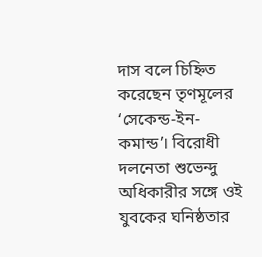দাস বলে চিহ্নিত করেছেন তৃণমূলের ‘সেকেন্ড-ইন-কমান্ড’। বিরোধী দলনেতা শুভেন্দু অধিকারীর সঙ্গে ওই যুবকের ঘনিষ্ঠতার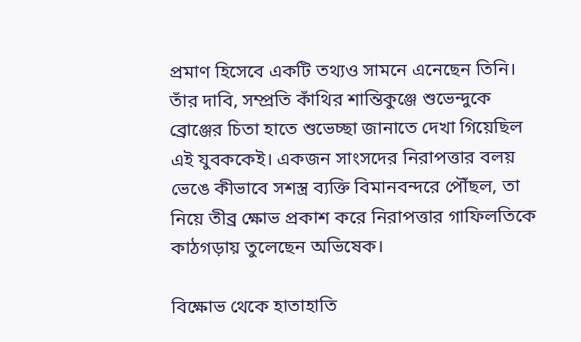প্রমাণ হিসেবে একটি তথ্যও সামনে এনেছেন তিনি। তাঁর দাবি, সম্প্রতি কাঁথির শান্তিকুঞ্জে শুভেন্দুকে ব্রোঞ্জের চিতা হাতে শুভেচ্ছা জানাতে দেখা গিয়েছিল এই যুবককেই। একজন সাংসদের নিরাপত্তার বলয় ভেঙে কীভাবে সশস্ত্র ব্যক্তি বিমানবন্দরে পৌঁছল, তা নিয়ে তীব্র ক্ষোভ প্রকাশ করে নিরাপত্তার গাফিলতিকে কাঠগড়ায় তুলেছেন অভিষেক।

বিক্ষোভ থেকে হাতাহাতি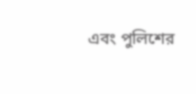এবং পুলিশের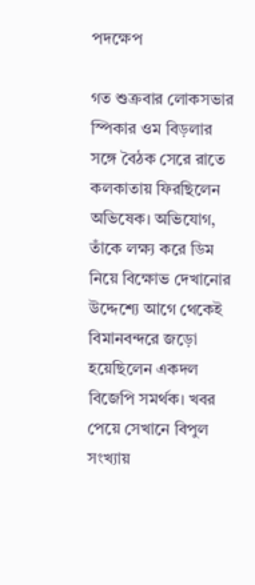পদক্ষেপ

গত শুক্রবার লোকসভার স্পিকার ওম বিড়লার সঙ্গে বৈঠক সেরে রাতে কলকাতায় ফিরছিলেন অভিষেক। অভিযোগ, তাঁকে লক্ষ্য করে ডিম নিয়ে বিক্ষোভ দেখানোর উদ্দেশ্যে আগে থেকেই বিমানবন্দরে জড়ো হয়েছিলেন একদল বিজেপি সমর্থক। খবর পেয়ে সেখানে বিপুল সংখ্যায়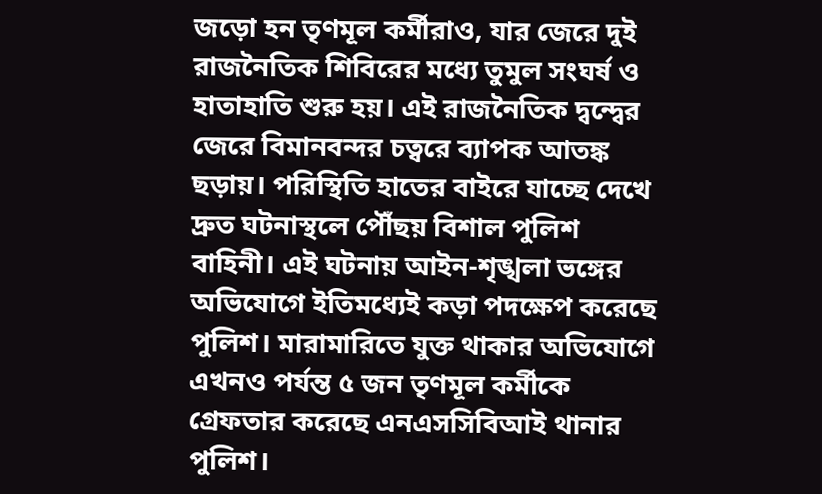জড়ো হন তৃণমূল কর্মীরাও, যার জেরে দুই রাজনৈতিক শিবিরের মধ্যে তুমুল সংঘর্ষ ও হাতাহাতি শুরু হয়। এই রাজনৈতিক দ্বন্দ্বের জেরে বিমানবন্দর চত্বরে ব্যাপক আতঙ্ক ছড়ায়। পরিস্থিতি হাতের বাইরে যাচ্ছে দেখে দ্রুত ঘটনাস্থলে পৌঁছয় বিশাল পুলিশ বাহিনী। এই ঘটনায় আইন-শৃঙ্খলা ভঙ্গের অভিযোগে ইতিমধ্যেই কড়া পদক্ষেপ করেছে পুলিশ। মারামারিতে যুক্ত থাকার অভিযোগে এখনও পর্যন্ত ৫ জন তৃণমূল কর্মীকে গ্রেফতার করেছে এনএসসিবিআই থানার পুলিশ।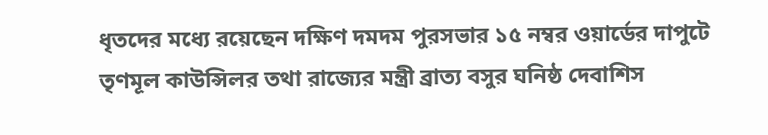ধৃতদের মধ্যে রয়েছেন দক্ষিণ দমদম পুরসভার ১৫ নম্বর ওয়ার্ডের দাপুটে তৃণমূল কাউন্সিলর তথা রাজ্যের মন্ত্রী ব্রাত্য বসুর ঘনিষ্ঠ দেবাশিস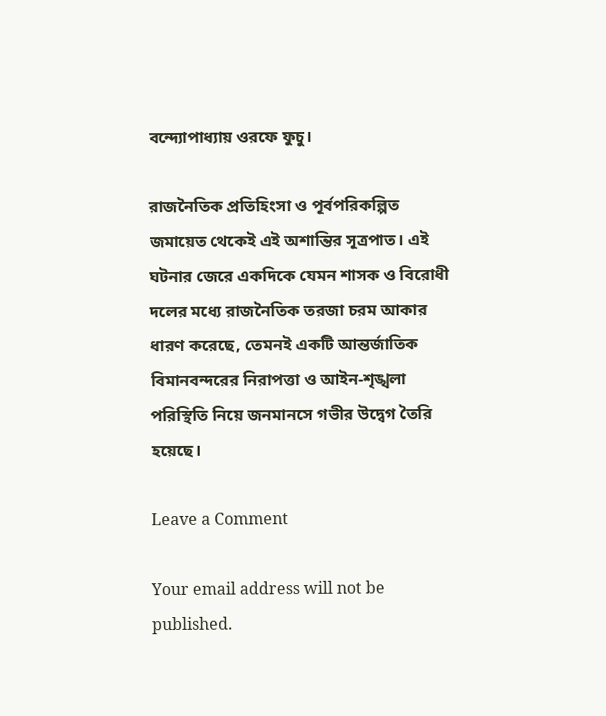বন্দ্যোপাধ্যায় ওরফে ফুচু।

রাজনৈতিক প্রতিহিংসা ও পূর্বপরিকল্পিত জমায়েত থেকেই এই অশান্তির সূত্রপাত। এই ঘটনার জেরে একদিকে যেমন শাসক ও বিরোধী দলের মধ্যে রাজনৈতিক তরজা চরম আকার ধারণ করেছে, তেমনই একটি আন্তর্জাতিক বিমানবন্দরের নিরাপত্তা ও আইন-শৃঙ্খলা পরিস্থিতি নিয়ে জনমানসে গভীর উদ্বেগ তৈরি হয়েছে।

Leave a Comment

Your email address will not be published.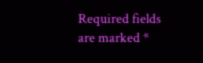Required fields are marked *